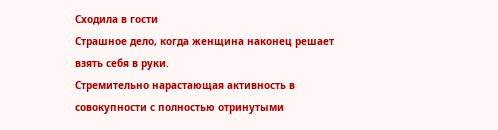Сходила в гости
Страшное дело, когда женщина наконец решает взять себя в руки.
Стремительно нарастающая активность в совокупности с полностью отринутыми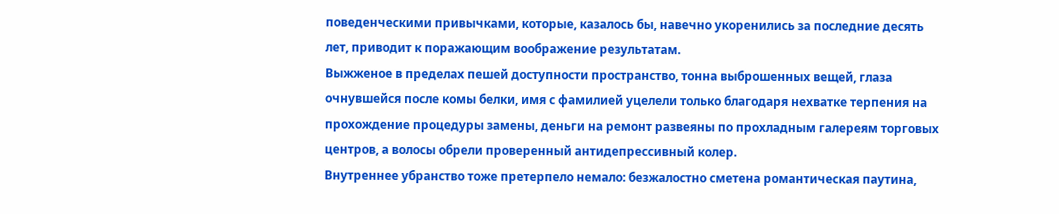поведенческими привычками, которые, казалось бы, навечно укоренились за последние десять лет, приводит к поражающим воображение результатам.
Выжженое в пределах пешей доступности пространство, тонна выброшенных вещей, глаза очнувшейся после комы белки, имя с фамилией уцелели только благодаря нехватке терпения на прохождение процедуры замены, деньги на ремонт развеяны по прохладным галереям торговых центров, а волосы обрели проверенный антидепрессивный колер.
Внутреннее убранство тоже претерпело немало: безжалостно сметена романтическая паутина,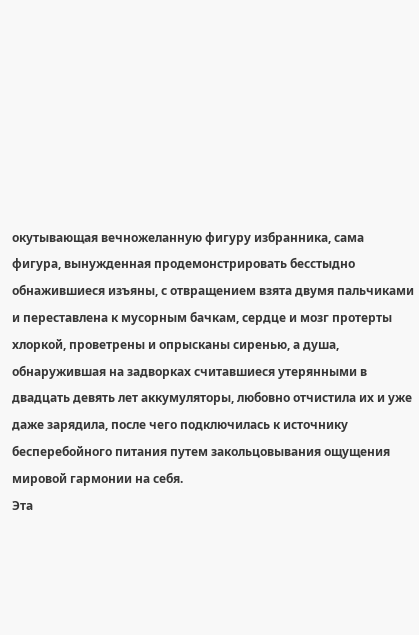окутывающая вечножеланную фигуру избранника, сама фигура, вынужденная продемонстрировать бесстыдно обнажившиеся изъяны, с отвращением взята двумя пальчиками и переставлена к мусорным бачкам, сердце и мозг протерты хлоркой, проветрены и опрысканы сиренью, а душа, обнаружившая на задворках считавшиеся утерянными в двадцать девять лет аккумуляторы, любовно отчистила их и уже даже зарядила, после чего подключилась к источнику бесперебойного питания путем закольцовывания ощущения мировой гармонии на себя.
Эта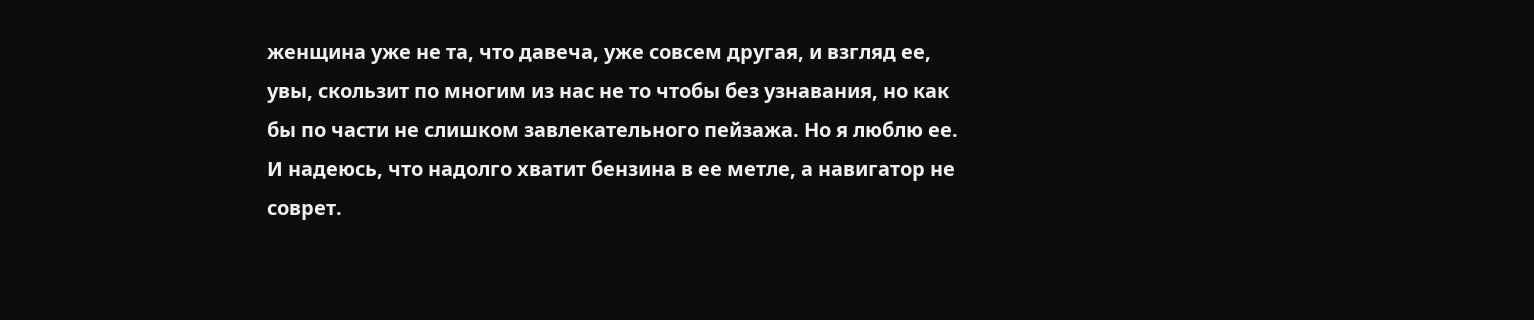женщина уже не та, что давеча, уже совсем другая, и взгляд ее, увы, скользит по многим из нас не то чтобы без узнавания, но как бы по части не слишком завлекательного пейзажа. Но я люблю ее. И надеюсь, что надолго хватит бензина в ее метле, а навигатор не соврет.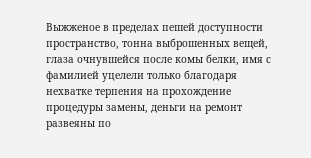Выжженое в пределах пешей доступности пространство, тонна выброшенных вещей, глаза очнувшейся после комы белки, имя с фамилией уцелели только благодаря нехватке терпения на прохождение процедуры замены, деньги на ремонт развеяны по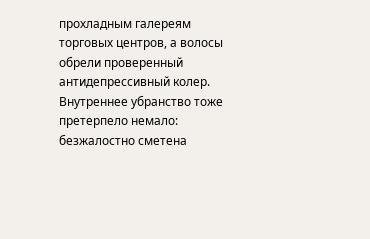прохладным галереям торговых центров, а волосы обрели проверенный антидепрессивный колер.
Внутреннее убранство тоже претерпело немало: безжалостно сметена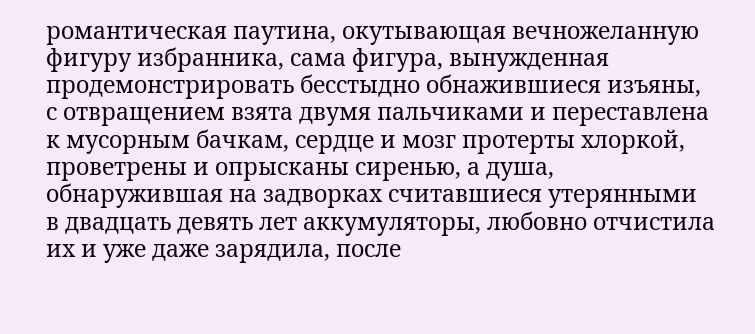романтическая паутина, окутывающая вечножеланную фигуру избранника, сама фигура, вынужденная продемонстрировать бесстыдно обнажившиеся изъяны, с отвращением взята двумя пальчиками и переставлена к мусорным бачкам, сердце и мозг протерты хлоркой, проветрены и опрысканы сиренью, а душа, обнаружившая на задворках считавшиеся утерянными в двадцать девять лет аккумуляторы, любовно отчистила их и уже даже зарядила, после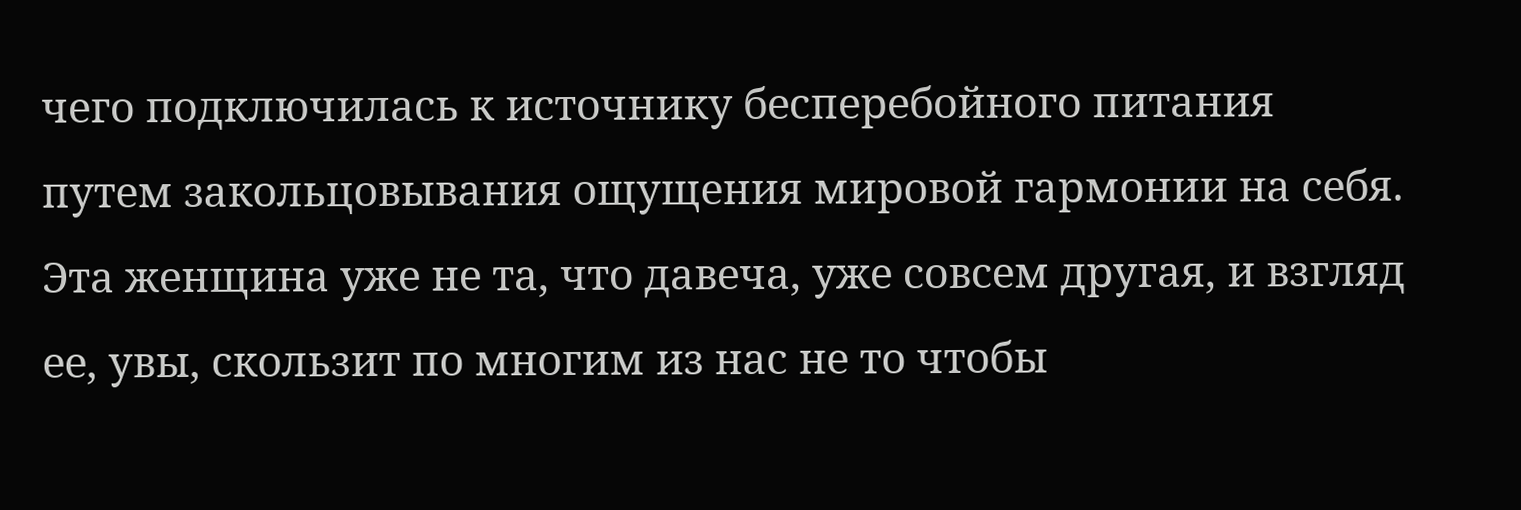чего подключилась к источнику бесперебойного питания путем закольцовывания ощущения мировой гармонии на себя.
Эта женщина уже не та, что давеча, уже совсем другая, и взгляд ее, увы, скользит по многим из нас не то чтобы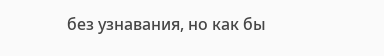без узнавания, но как бы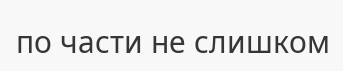по части не слишком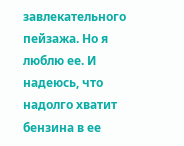завлекательного пейзажа. Но я люблю ее. И надеюсь, что надолго хватит бензина в ее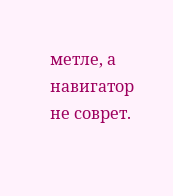метле, а навигатор не соврет.